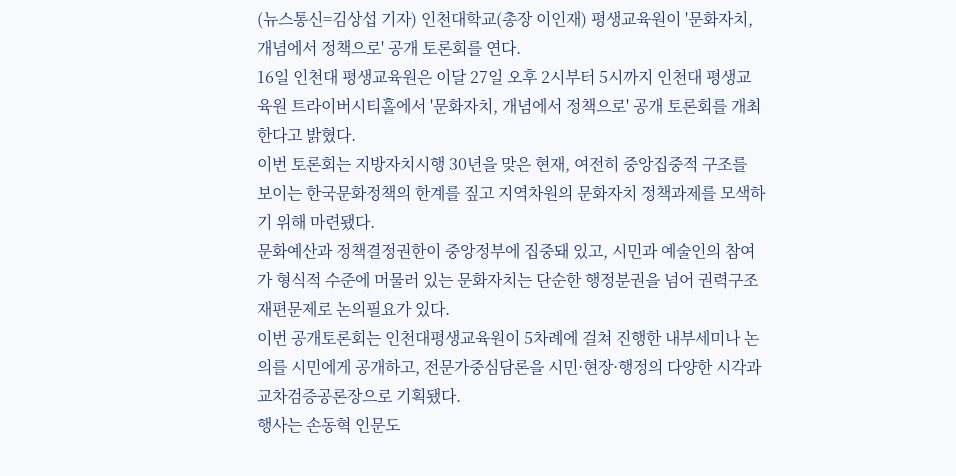(뉴스통신=김상섭 기자) 인천대학교(총장 이인재) 평생교육원이 '문화자치, 개념에서 정책으로' 공개 토론회를 연다.
16일 인천대 평생교육원은 이달 27일 오후 2시부터 5시까지 인천대 평생교육원 트라이버시티홀에서 '문화자치, 개념에서 정책으로' 공개 토론회를 개최한다고 밝혔다.
이번 토론회는 지방자치시행 30년을 맞은 현재, 여전히 중앙집중적 구조를 보이는 한국문화정책의 한계를 짚고 지역차원의 문화자치 정책과제를 모색하기 위해 마련됐다.
문화예산과 정책결정권한이 중앙정부에 집중돼 있고, 시민과 예술인의 참여가 형식적 수준에 머물러 있는 문화자치는 단순한 행정분권을 넘어 권력구조 재편문제로 논의필요가 있다.
이번 공개토론회는 인천대평생교육원이 5차례에 걸쳐 진행한 내부세미나 논의를 시민에게 공개하고, 전문가중심담론을 시민·현장·행정의 다양한 시각과 교차검증공론장으로 기획됐다.
행사는 손동혁 인문도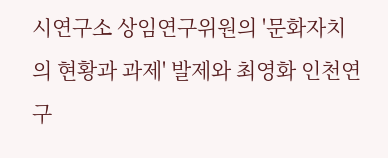시연구소 상임연구위원의 '문화자치의 현황과 과제' 발제와 최영화 인천연구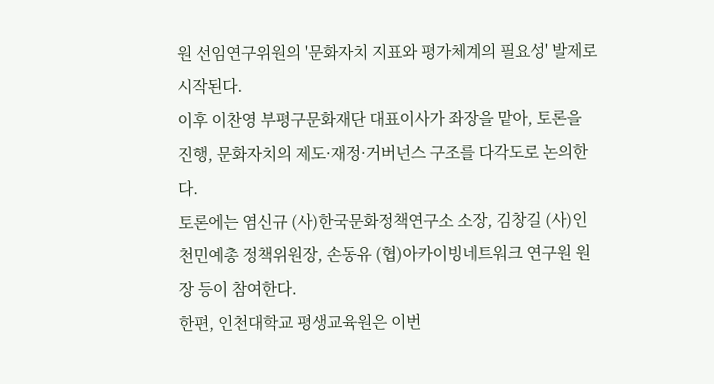원 선임연구위원의 '문화자치 지표와 평가체계의 필요성' 발제로 시작된다.
이후 이찬영 부평구문화재단 대표이사가 좌장을 맡아, 토론을 진행, 문화자치의 제도·재정·거버넌스 구조를 다각도로 논의한다.
토론에는 염신규 (사)한국문화정책연구소 소장, 김창길 (사)인천민예총 정책위원장, 손동유 (협)아카이빙네트워크 연구원 원장 등이 참여한다.
한편, 인천대학교 평생교육원은 이번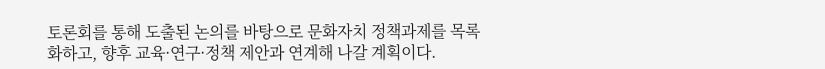토론회를 통해 도출된 논의를 바탕으로 문화자치 정책과제를 목록화하고, 향후 교육·연구·정책 제안과 연계해 나갈 계획이다.